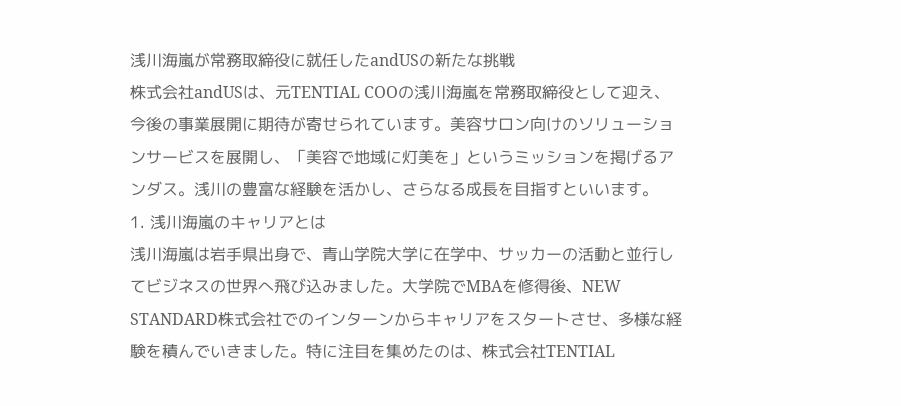浅川海嵐が常務取締役に就任したandUSの新たな挑戦
株式会社andUSは、元TENTIAL COOの浅川海嵐を常務取締役として迎え、今後の事業展開に期待が寄せられています。美容サロン向けのソリューションサービスを展開し、「美容で地域に灯美を」というミッションを掲げるアンダス。浅川の豊富な経験を活かし、さらなる成長を目指すといいます。
1. 浅川海嵐のキャリアとは
浅川海嵐は岩手県出身で、青山学院大学に在学中、サッカーの活動と並行してビジネスの世界へ飛び込みました。大学院でMBAを修得後、NEW STANDARD株式会社でのインターンからキャリアをスタートさせ、多様な経験を積んでいきました。特に注目を集めたのは、株式会社TENTIAL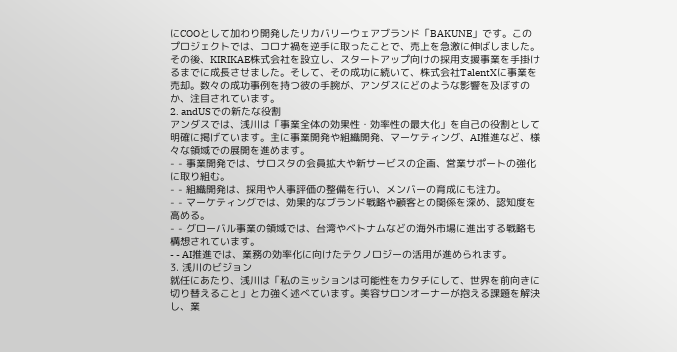にCOOとして加わり開発したリカバリーウェアブランド「BAKUNE」です。このプロジェクトでは、コロナ禍を逆手に取ったことで、売上を急激に伸ばしました。
その後、KIRIKAE株式会社を設立し、スタートアップ向けの採用支援事業を手掛けるまでに成長させました。そして、その成功に続いて、株式会社TalentXに事業を売却。数々の成功事例を持つ彼の手腕が、アンダスにどのような影響を及ぼすのか、注目されています。
2. andUSでの新たな役割
アンダスでは、浅川は「事業全体の効果性・効率性の最大化」を自己の役割として明確に掲げています。主に事業開発や組織開発、マーケティング、AI推進など、様々な領域での展開を進めます。
- - 事業開発では、サロスタの会員拡大や新サービスの企画、営業サポートの強化に取り組む。
- - 組織開発は、採用や人事評価の整備を行い、メンバーの育成にも注力。
- - マーケティングでは、効果的なブランド戦略や顧客との関係を深め、認知度を高める。
- - グローバル事業の領域では、台湾やベトナムなどの海外市場に進出する戦略も構想されています。
- - AI推進では、業務の効率化に向けたテクノロジーの活用が進められます。
3. 浅川のビジョン
就任にあたり、浅川は「私のミッションは可能性をカタチにして、世界を前向きに切り替えること」と力強く述べています。美容サロンオーナーが抱える課題を解決し、業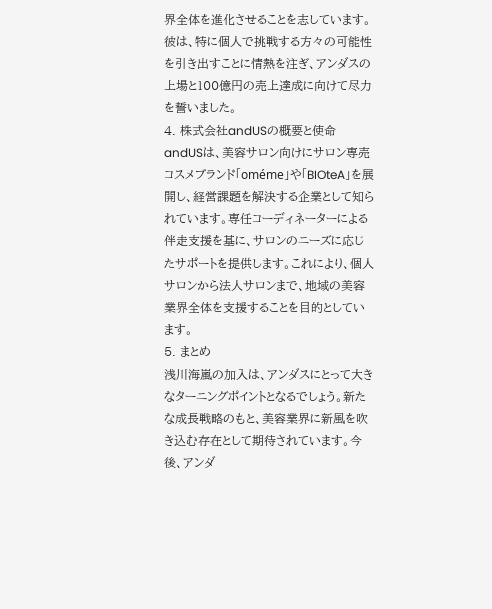界全体を進化させることを志しています。彼は、特に個人で挑戦する方々の可能性を引き出すことに情熱を注ぎ、アンダスの上場と100億円の売上達成に向けて尽力を誓いました。
4. 株式会社andUSの概要と使命
andUSは、美容サロン向けにサロン専売コスメブランド「oméme」や「BIOteA」を展開し、経営課題を解決する企業として知られています。専任コーディネーターによる伴走支援を基に、サロンのニーズに応じたサポートを提供します。これにより、個人サロンから法人サロンまで、地域の美容業界全体を支援することを目的としています。
5. まとめ
浅川海嵐の加入は、アンダスにとって大きなターニングポイントとなるでしょう。新たな成長戦略のもと、美容業界に新風を吹き込む存在として期待されています。今後、アンダ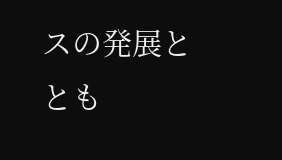スの発展ととも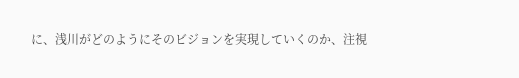に、浅川がどのようにそのビジョンを実現していくのか、注視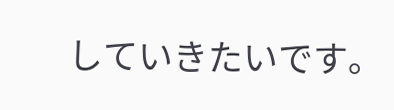していきたいです。